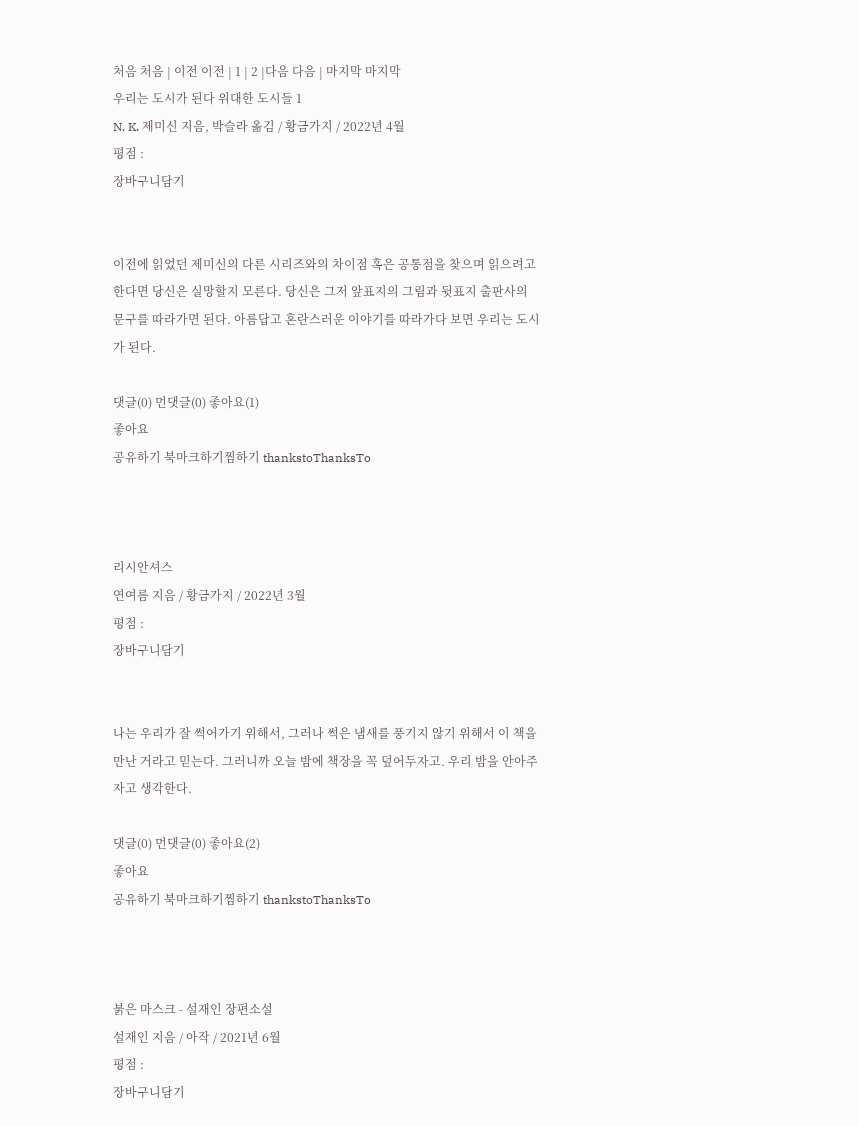처음 처음 | 이전 이전 | 1 | 2 |다음 다음 | 마지막 마지막
우리는 도시가 된다 위대한 도시들 1
N. K. 제미신 지음, 박슬라 옮김 / 황금가지 / 2022년 4월
평점 :
장바구니담기


이전에 읽었던 제미신의 다른 시리즈와의 차이점 혹은 공통점을 찾으며 읽으려고 한다면 당신은 실망할지 모른다. 당신은 그저 앞표지의 그림과 뒷표지 출판사의 문구를 따라가면 된다. 아름답고 혼란스러운 이야기를 따라가다 보면 우리는 도시가 된다.

댓글(0) 먼댓글(0) 좋아요(1)
좋아요
공유하기 북마크하기찜하기 thankstoThanksTo



리시안셔스
연여름 지음 / 황금가지 / 2022년 3월
평점 :
장바구니담기


나는 우리가 잘 썩어가기 위해서, 그러나 썩은 냄새를 풍기지 않기 위해서 이 책을 만난 거라고 믿는다. 그러니까 오늘 밤에 책장을 꼭 덮어두자고. 우리 밤을 안아주자고 생각한다.

댓글(0) 먼댓글(0) 좋아요(2)
좋아요
공유하기 북마크하기찜하기 thankstoThanksTo



붉은 마스크 - 설재인 장편소설
설재인 지음 / 아작 / 2021년 6월
평점 :
장바구니담기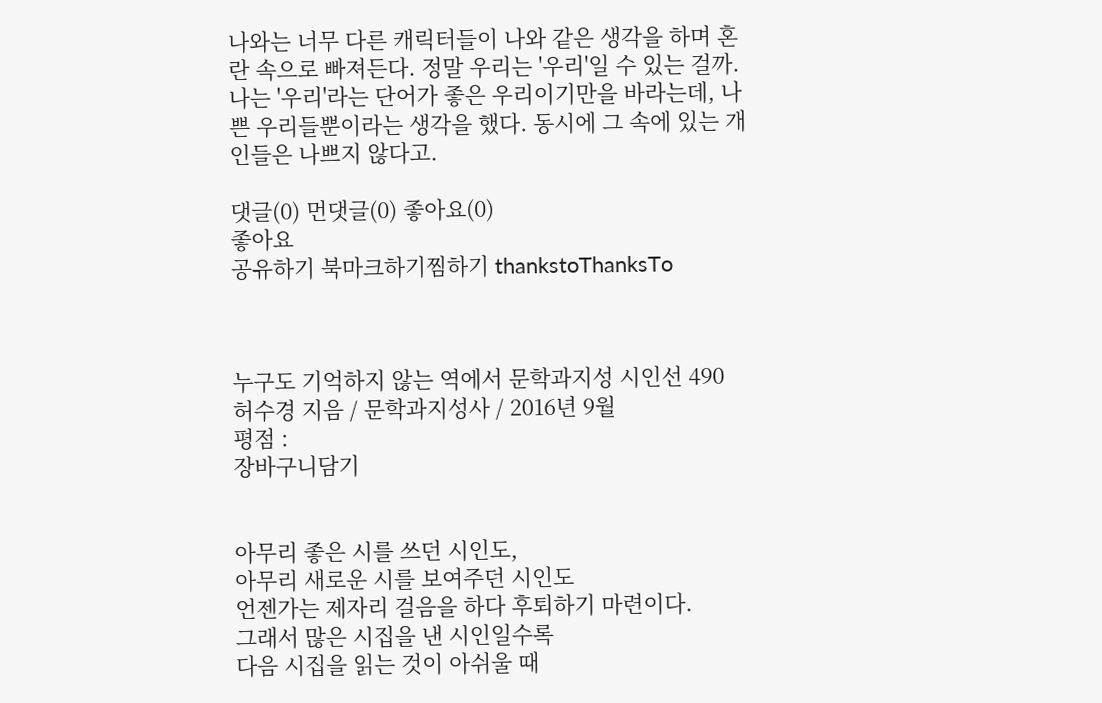나와는 너무 다른 캐릭터들이 나와 같은 생각을 하며 혼란 속으로 빠져든다. 정말 우리는 '우리'일 수 있는 걸까. 나는 '우리'라는 단어가 좋은 우리이기만을 바라는데, 나쁜 우리들뿐이라는 생각을 했다. 동시에 그 속에 있는 개인들은 나쁘지 않다고.

댓글(0) 먼댓글(0) 좋아요(0)
좋아요
공유하기 북마크하기찜하기 thankstoThanksTo



누구도 기억하지 않는 역에서 문학과지성 시인선 490
허수경 지음 / 문학과지성사 / 2016년 9월
평점 :
장바구니담기


아무리 좋은 시를 쓰던 시인도,
아무리 새로운 시를 보여주던 시인도
언젠가는 제자리 걸음을 하다 후퇴하기 마련이다.
그래서 많은 시집을 낸 시인일수록
다음 시집을 읽는 것이 아쉬울 때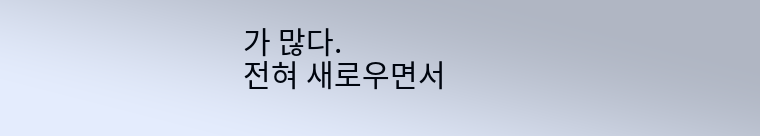가 많다.
전혀 새로우면서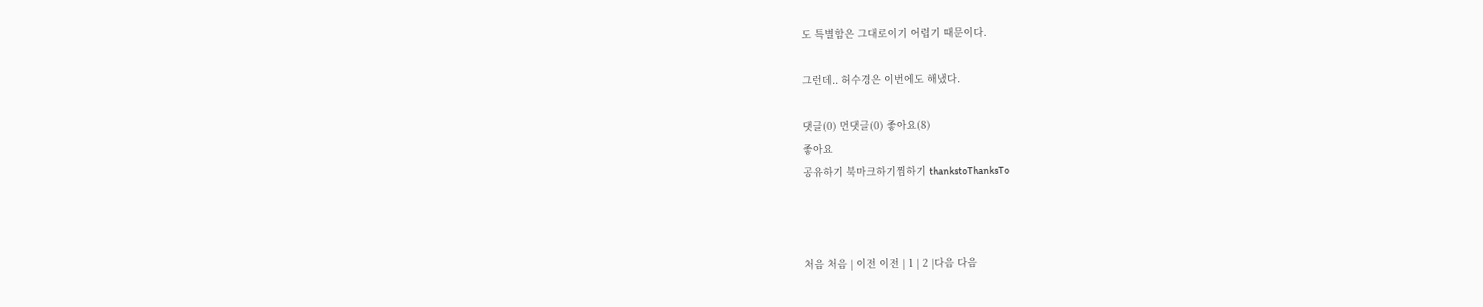도 특별함은 그대로이기 어렵기 때문이다.

그런데.. 허수경은 이번에도 해냈다.

댓글(0) 먼댓글(0) 좋아요(8)
좋아요
공유하기 북마크하기찜하기 thankstoThanksTo



처음 처음 | 이전 이전 | 1 | 2 |다음 다음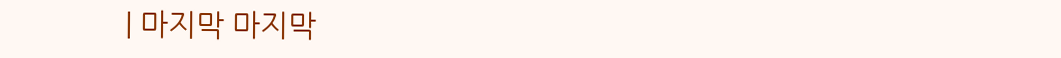| 마지막 마지막